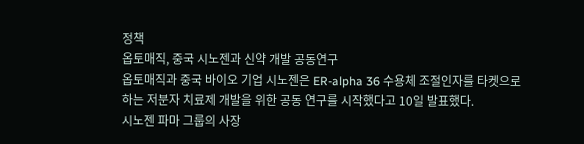정책
옵토매직, 중국 시노젠과 신약 개발 공동연구
옵토매직과 중국 바이오 기업 시노젠은 ER-alpha 36 수용체 조절인자를 타켓으로 하는 저분자 치료제 개발을 위한 공동 연구를 시작했다고 10일 발표했다.
시노젠 파마 그룹의 사장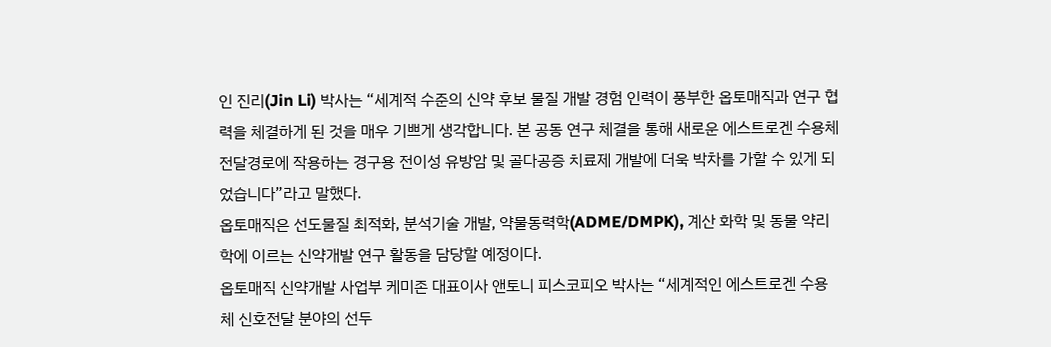인 진리(Jin Li) 박사는 “세계적 수준의 신약 후보 물질 개발 경험 인력이 풍부한 옵토매직과 연구 협력을 체결하게 된 것을 매우 기쁘게 생각합니다. 본 공동 연구 체결을 통해 새로운 에스트로겐 수용체 전달경로에 작용하는 경구용 전이성 유방암 및 골다공증 치료제 개발에 더욱 박차를 가할 수 있게 되었습니다”라고 말했다.
옵토매직은 선도물질 최적화, 분석기술 개발, 약물동력학(ADME/DMPK), 계산 화학 및 동물 약리학에 이르는 신약개발 연구 활동을 담당할 예정이다.
옵토매직 신약개발 사업부 케미존 대표이사 앤토니 피스코피오 박사는 “세계적인 에스트로겐 수용체 신호전달 분야의 선두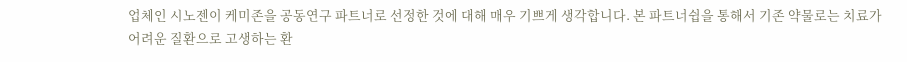업체인 시노젠이 케미존을 공동연구 파트너로 선정한 것에 대해 매우 기쁘게 생각합니다. 본 파트너쉽을 통해서 기존 약물로는 치료가 어려운 질환으로 고생하는 환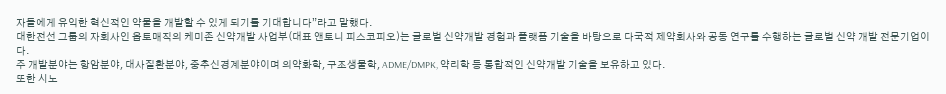자들에게 유익한 혁신적인 약물을 개발할 수 있게 되기를 기대합니다”라고 말했다.
대한전선 그룹의 자회사인 옵토매직의 케미존 신약개발 사업부(대표 앤토니 피스코피오)는 글로벌 신약개발 경험과 플랫폼 기술을 바탕으로 다국적 제약회사와 공동 연구를 수행하는 글로벌 신약 개발 전문기업이다.
주 개발분야는 항암분야, 대사질환분야, 중추신경계분야이며 의약화학, 구조생물학, ADME/DMPK, 약리학 등 통합적인 신약개발 기술을 보유하고 있다.
또한 시노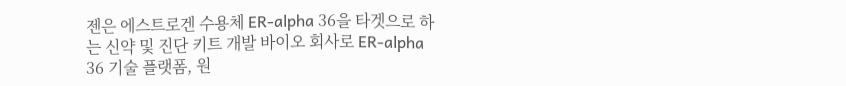젠은 에스트로겐 수용체 ER-alpha 36을 타겟으로 하는 신약 및 진단 키트 개발 바이오 회사로 ER-alpha 36 기술 플랫폼, 원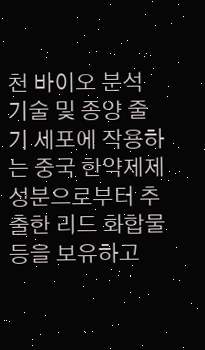천 바이오 분석 기술 및 종양 줄기 세포에 작용하는 중국 한약제제 성분으로부터 추출한 리드 화합물 등을 보유하고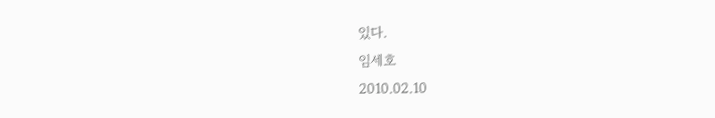있다.
임세호
2010.02.10